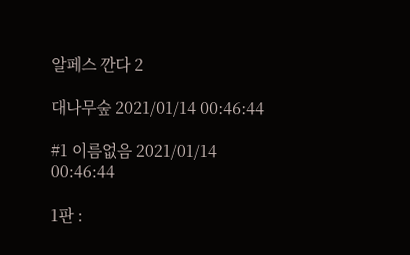알페스 깐다 2

대나무숲 2021/01/14 00:46:44

#1 이름없음 2021/01/14 00:46:44

1판 :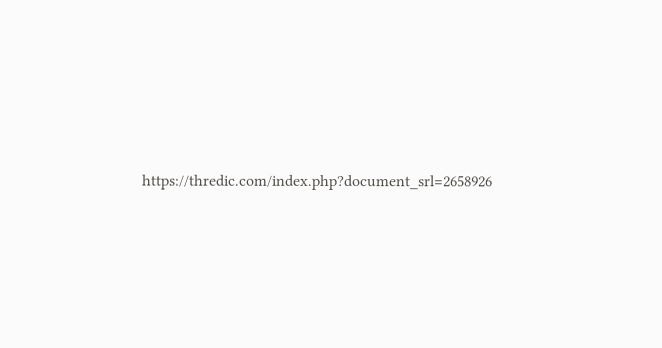https://thredic.com/index.php?document_srl=2658926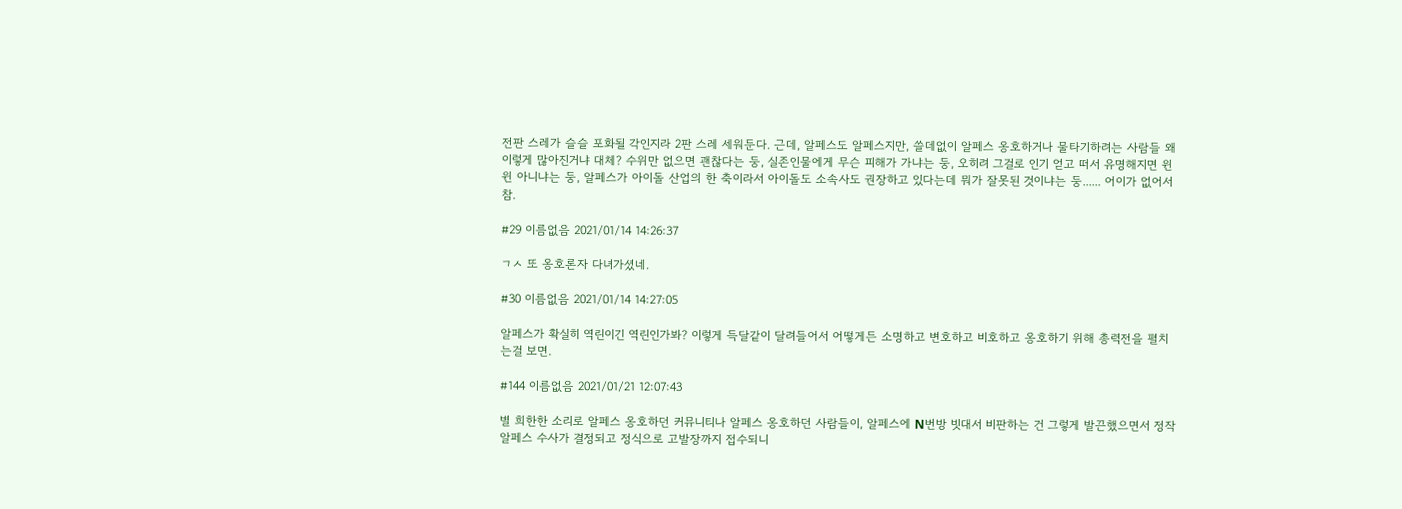전판 스레가 슬슬 포화될 각인지라 2판 스레 세워둔다. 근데, 알페스도 알페스지만, 쓸데없이 알페스 옹호하거나 물타기하려는 사람들 왜 이렇게 많아진거냐 대체? 수위만 없으면 괜찮다는 둥, 실존인물에게 무슨 피해가 가냐는 둥, 오히려 그걸로 인기 얻고 떠서 유명해지면 윈윈 아니냐는 둥, 알페스가 아이돌 산업의 한 축이라서 아이돌도 소속사도 권장하고 있다는데 뭐가 잘못된 것이냐는 둥...... 어이가 없어서 참.

#29 이름없음 2021/01/14 14:26:37

ㄱㅅ 또 옹호론자 다녀가셨네.

#30 이름없음 2021/01/14 14:27:05

알페스가 확실히 역린이긴 역린인가봐? 이렇게 득달같이 달려들어서 어떻게든 소명하고 변호하고 비호하고 옹호하기 위해 총력전을 펼치는걸 보면.

#144 이름없음 2021/01/21 12:07:43

별 희한한 소리로 알페스 옹호하던 커뮤니티나 알페스 옹호하던 사람들이, 알페스에 N번방 빗대서 비판하는 건 그렇게 발끈했으면서 정작 알페스 수사가 결정되고 정식으로 고발장까지 접수되니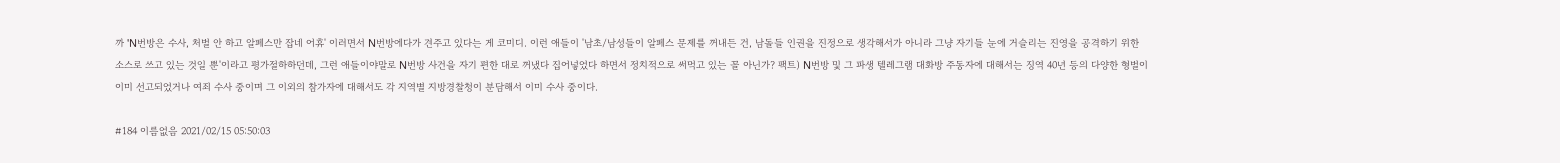까 'N번방은 수사, 처벌 안 하고 알페스만 잡네 어휴' 이러면서 N번방에다가 견주고 있다는 게 코미디. 이런 애들이 '남초/남성들이 알페스 문제를 꺼내든 건, 남돌들 인권을 진정으로 생각해서가 아니라 그냥 자기들 눈에 거슬리는 진영을 공격하기 위한 소스로 쓰고 있는 것일 뿐'이라고 평가절하하던데, 그런 애들이야말로 N번방 사건을 자기 편한 대로 꺼냈다 집어넣었다 하면서 정치적으로 써먹고 있는 꼴 아닌가? 팩트) N번방 및 그 파생 텔레그램 대화방 주동자에 대해서는 징역 40년 등의 다양한 형벌이 이미 선고되었거나 여죄 수사 중이며 그 이외의 참가자에 대해서도 각 지역별 지방경찰청이 분담해서 이미 수사 중이다.

#184 이름없음 2021/02/15 05:50:03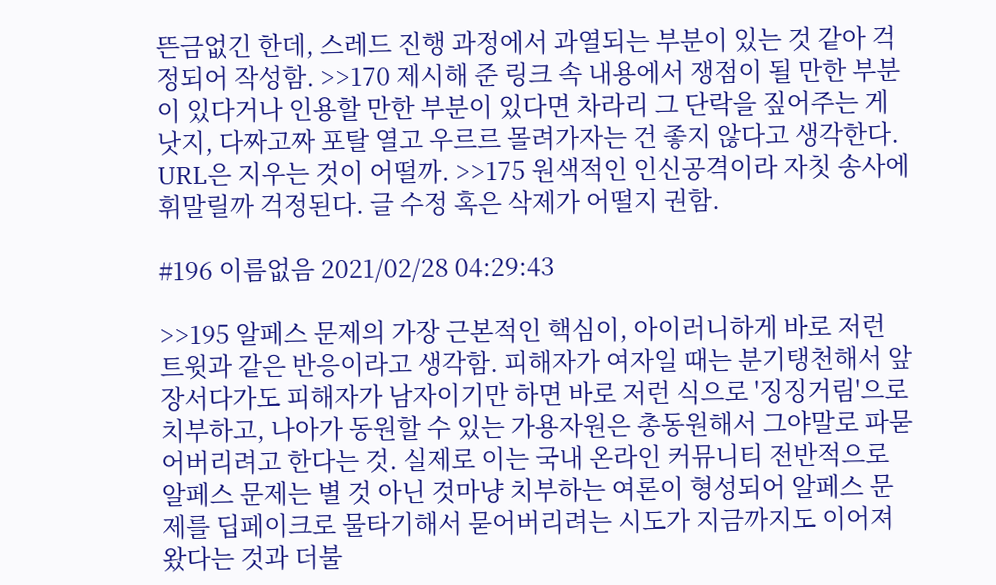뜬금없긴 한데, 스레드 진행 과정에서 과열되는 부분이 있는 것 같아 걱정되어 작성함. >>170 제시해 준 링크 속 내용에서 쟁점이 될 만한 부분이 있다거나 인용할 만한 부분이 있다면 차라리 그 단락을 짚어주는 게 낫지, 다짜고짜 포탈 열고 우르르 몰려가자는 건 좋지 않다고 생각한다. URL은 지우는 것이 어떨까. >>175 원색적인 인신공격이라 자칫 송사에 휘말릴까 걱정된다. 글 수정 혹은 삭제가 어떨지 권함.

#196 이름없음 2021/02/28 04:29:43

>>195 알페스 문제의 가장 근본적인 핵심이, 아이러니하게 바로 저런 트윗과 같은 반응이라고 생각함. 피해자가 여자일 때는 분기탱천해서 앞장서다가도 피해자가 남자이기만 하면 바로 저런 식으로 '징징거림'으로 치부하고, 나아가 동원할 수 있는 가용자원은 총동원해서 그야말로 파묻어버리려고 한다는 것. 실제로 이는 국내 온라인 커뮤니티 전반적으로 알페스 문제는 별 것 아닌 것마냥 치부하는 여론이 형성되어 알페스 문제를 딥페이크로 물타기해서 묻어버리려는 시도가 지금까지도 이어져왔다는 것과 더불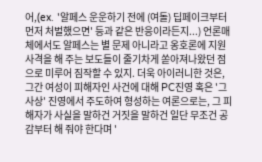어,(ex. '알페스 운운하기 전에 (여돌) 딥페이크부터 먼저 처벌했으면' 등과 같은 반응이라든지...) 언론매체에서도 알페스는 별 문제 아니라고 옹호론에 지원사격을 해 주는 보도들이 줄기차게 쏟아져나왔던 점으로 미루어 짐작할 수 있지. 더욱 아이러니한 것은, 그간 여성이 피해자인 사건에 대해 PC진영 혹은 '그 사상' 진영에서 주도하여 형성하는 여론으로는, 그 피해자가 사실을 말하건 거짓을 말하건 일단 무조건 공감부터 해 줘야 한다며 '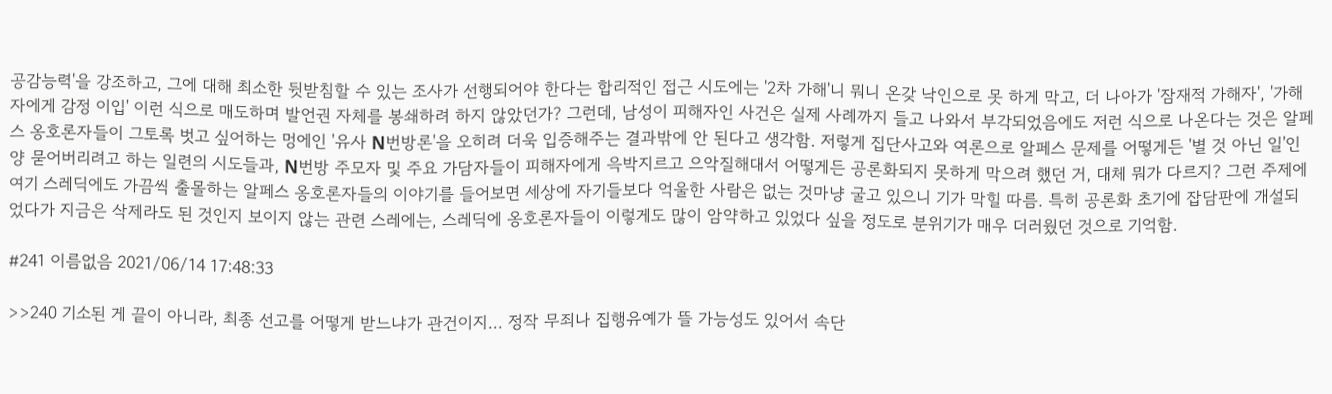공감능력'을 강조하고, 그에 대해 최소한 뒷받침할 수 있는 조사가 선행되어야 한다는 합리적인 접근 시도에는 '2차 가해'니 뭐니 온갖 낙인으로 못 하게 막고, 더 나아가 '잠재적 가해자', '가해자에게 감정 이입' 이런 식으로 매도하며 발언권 자체를 봉쇄하려 하지 않았던가? 그런데, 남성이 피해자인 사건은 실제 사례까지 들고 나와서 부각되었음에도 저런 식으로 나온다는 것은 알페스 옹호론자들이 그토록 벗고 싶어하는 멍에인 '유사 N번방론'을 오히려 더욱 입증해주는 결과밖에 안 된다고 생각함. 저렇게 집단사고와 여론으로 알페스 문제를 어떻게든 '별 것 아닌 일'인 양 묻어버리려고 하는 일련의 시도들과, N번방 주모자 및 주요 가담자들이 피해자에게 윽박지르고 으악질해대서 어떻게든 공론화되지 못하게 막으려 했던 거, 대체 뭐가 다르지? 그런 주제에 여기 스레딕에도 가끔씩 출몰하는 알페스 옹호론자들의 이야기를 들어보면 세상에 자기들보다 억울한 사람은 없는 것마냥 굴고 있으니 기가 막힐 따름. 특히 공론화 초기에 잡담판에 개설되었다가 지금은 삭제라도 된 것인지 보이지 않는 관련 스레에는, 스레딕에 옹호론자들이 이렇게도 많이 암약하고 있었다 싶을 정도로 분위기가 매우 더러웠던 것으로 기억함.

#241 이름없음 2021/06/14 17:48:33

>>240 기소된 게 끝이 아니라, 최종 선고를 어떻게 받느냐가 관건이지... 정작 무죄나 집행유예가 뜰 가능성도 있어서 속단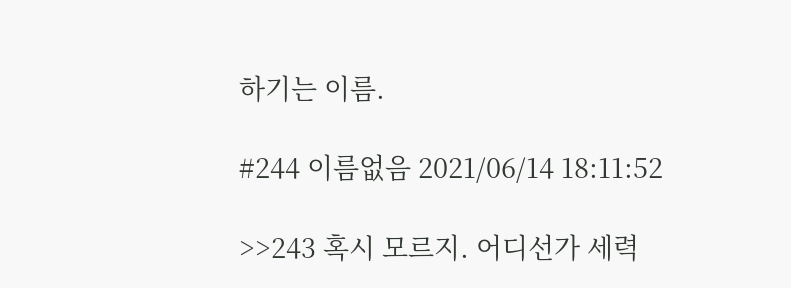하기는 이름.

#244 이름없음 2021/06/14 18:11:52

>>243 혹시 모르지. 어디선가 세력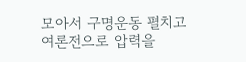모아서 구명운동 펼치고 여론전으로 압력을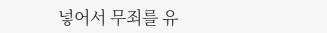넣어서 무죄를 유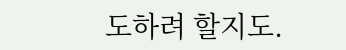도하려 할지도.